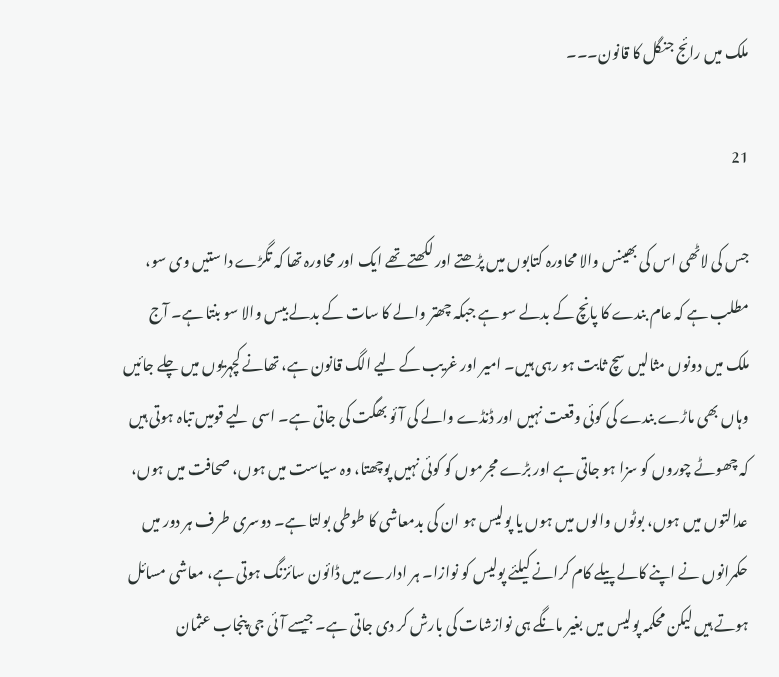ملک میں رائج جنگل کا قانون۔۔۔

21

جس کی لاٹھی اس کی بھینس والا محاورہ کتابوں میں پڑھتے اور لکھتے تھے ایک اور محاورہ تھا کہ تگڑے دا ستیں وی سو، مطلب ہے کہ عام بندے کا پانچ کے بدلے سو ہے جبکہ چھتر والے کا سات کے بدلے بیس والا سو بنتا ہے۔ آج ملک میں دونوں مثالیں سچ ثابت ہو رہی ہیں۔ امیر اور غریب کے لیے الگ قانون ہے، تھانے کچہریوں میں چلے جائیں وہاں بھی ماڑے بندے کی کوئی وقعت نہیں اور ڈنڈے والے کی آئو بھگت کی جاتی ہے۔ اسی لیے قومیں تباہ ہوتی ہیں کہ چھوٹے چوروں کو سزا ہو جاتی ہے اور بڑے مجرموں کو کوئی نہیں پوچھتا، وہ سیاست میں ہوں، صحافت میں ہوں، عدالتوں میں ہوں، بوٹوں والوں میں ہوں یا پولیس ہو ان کی بدمعاشی کا طوطی بولتا ہے۔ دوسری طرف ہر دور میں حکمرانوں نے اپنے کالے پیلے کام کرانے کیلئے پولیس کو نوازا۔ ہر ادارے میں ڈائون سائزنگ ہوتی ہے، معاشی مسائل ہوتے ہیں لیکن محکمہ پولیس میں بغیر مانگے ہی نوازشات کی بارش کر دی جاتی ہے۔ جیسے آئی جی پنجاب عثمان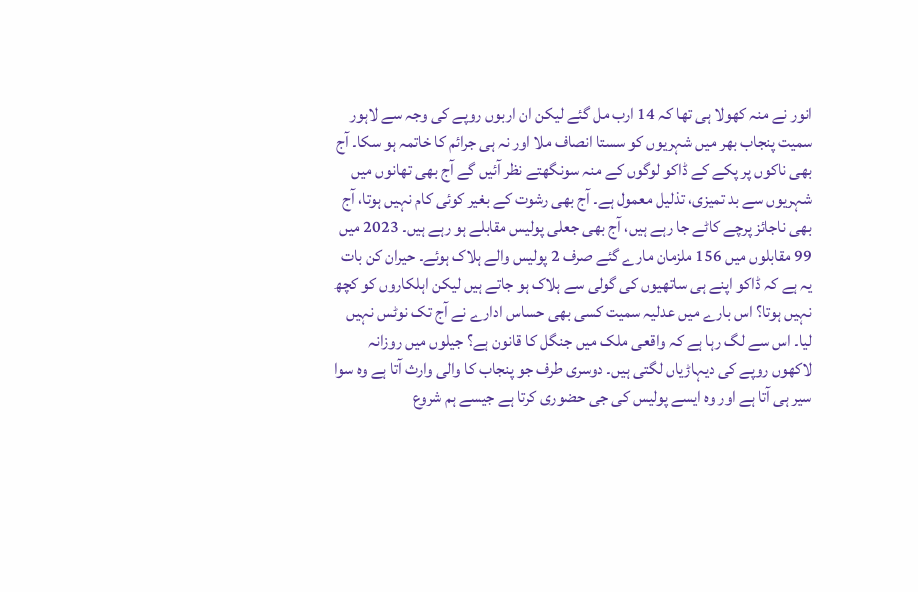انور نے منہ کھولا ہی تھا کہ 14 ارب مل گئے لیکن ان اربوں روپے کی وجہ سے لاہور سمیت پنجاب بھر میں شہریوں کو سستا انصاف ملا اور نہ ہی جرائم کا خاتمہ ہو سکا۔ آج بھی ناکوں پر پکے کے ڈاکو لوگوں کے منہ سونگھتے نظر آئیں گے آج بھی تھانوں میں شہریوں سے بد تمیزی، تذلیل معمول ہے۔ آج بھی رشوت کے بغیر کوئی کام نہیں ہوتا، آج بھی ناجائز پرچے کاٹے جا رہے ہیں، آج بھی جعلی پولیس مقابلے ہو رہے ہیں۔ 2023 میں 99 مقابلوں میں 156 ملزمان مارے گئے صرف 2 پولیس والے ہلاک ہوئے۔ حیران کن بات یہ ہے کہ ڈاکو اپنے ہی ساتھیوں کی گولی سے ہلاک ہو جاتے ہیں لیکن اہلکاروں کو کچھ نہیں ہوتا؟ اس بارے میں عدلیہ سمیت کسی بھی حساس ادارے نے آج تک نوٹس نہیں لیا۔ اس سے لگ رہا ہے کہ واقعی ملک میں جنگل کا قانون ہے؟ جیلوں میں روزانہ لاکھوں روپے کی دیہاڑیاں لگتی ہیں۔ دوسری طرف جو پنجاب کا والی وارث آتا ہے وہ سوا سیر ہی آتا ہے اور وہ ایسے پولیس کی جی حضوری کرتا ہے جیسے ہم شروع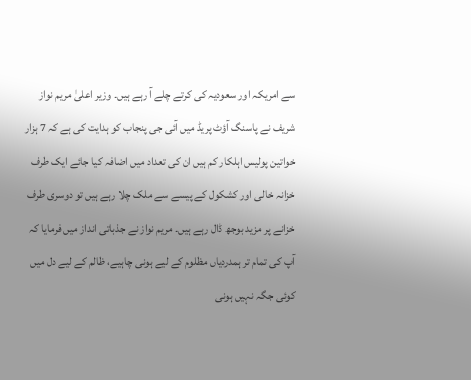سے امریکہ اور سعودیہ کی کرتے چلے آ رہے ہیں۔ وزیر اعلیٰ مریم نواز شریف نے پاسنگ آؤٹ پریڈ میں آئی جی پنجاب کو ہدایت کی ہے کہ 7 ہزار خواتین پولیس اہلکار کم ہیں ان کی تعداد میں اضافہ کیا جائے ایک طرف خزانہ خالی اور کشکول کے پیسے سے ملک چلا رہے ہیں تو دوسری طرف خزانے پر مزید بوجھ ڈال رہے ہیں۔ مریم نواز نے جذباتی انداز میں فرمایا کہ آپ کی تمام تر ہمدردیاں مظلوم کے لیے ہونی چاہیے، ظالم کے لیے دل میں کوئی جگہ نہیں ہونی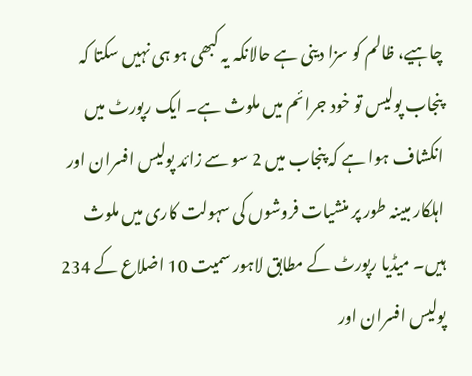چاہیے، ظالم کو سزا دینی ہے حالانکہ یہ کبھی ہو ہی نہیں سکتا کہ پنجاب پولیس تو خود جرائم میں ملوث ہے۔ ایک رپورٹ میں انکشاف ہوا ہے کہ پنجاب میں 2 سو سے زائد پولیس افسران اور اہلکار مبینہ طور پر منشیات فروشوں کی سہولت کاری میں ملوث ہیں۔ میڈیا رپورٹ کے مطابق لاہور سمیت 10 اضلاع کے 234 پولیس افسران اور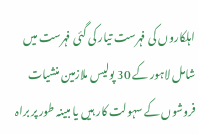اہلکاروں کی فہرست تیار کی گئی فہرست میں شامل لاہور کے 30 پولیس ملازمین منشیات فروشوں کے سہولت کار ہیں یا مبینہ طور پر براہ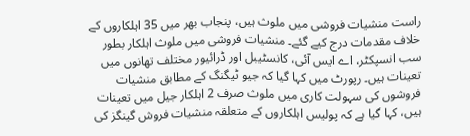راست منشیات فروشی میں ملوث ہیں، پنجاب بھر میں 35 اہلکاروں کے خلاف مقدمات درج کیے گئے۔ منشیات فروشی میں ملوث اہلکار بطور سب انسپکٹر، اے ایس آئی، کانسٹیبل اور ڈرائیور مختلف تھانوں میں تعینات ہیں۔ رپورٹ میں کہا گیا کہ جیو ٹیگنگ کے مطابق منشیات فروشوں کی سہولت کاری میں ملوث صرف 2 اہلکار جیل میں تعینات ہیں، کہا گیا ہے کہ پولیس اہلکاروں کے متعلقہ منشیات فروش گینگز کی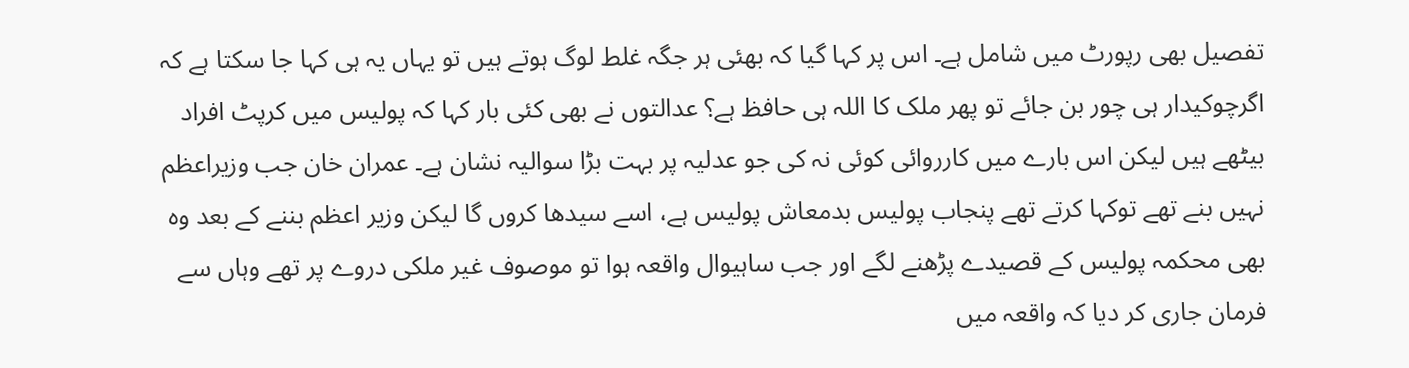تفصیل بھی رپورٹ میں شامل ہے۔ اس پر کہا گیا کہ بھئی ہر جگہ غلط لوگ ہوتے ہیں تو یہاں یہ ہی کہا جا سکتا ہے کہ اگرچوکیدار ہی چور بن جائے تو پھر ملک کا اللہ ہی حافظ ہے؟ عدالتوں نے بھی کئی بار کہا کہ پولیس میں کرپٹ افراد بیٹھے ہیں لیکن اس بارے میں کارروائی کوئی نہ کی جو عدلیہ پر بہت بڑا سوالیہ نشان ہے۔ عمران خان جب وزیراعظم نہیں بنے تھے توکہا کرتے تھے پنجاب پولیس بدمعاش پولیس ہے، اسے سیدھا کروں گا لیکن وزیر اعظم بننے کے بعد وہ بھی محکمہ پولیس کے قصیدے پڑھنے لگے اور جب ساہیوال واقعہ ہوا تو موصوف غیر ملکی دروے پر تھے وہاں سے فرمان جاری کر دیا کہ واقعہ میں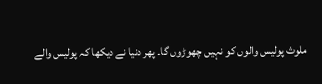ملوث پولیس والوں کو نہیں چھوڑوں گا۔ پھر دنیا نے دیکھا کہ پولیس والے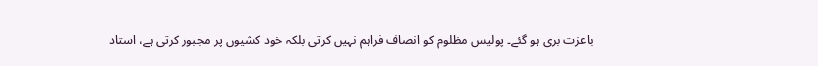باعزت بری ہو گئے۔ پولیس مظلوم کو انصاف فراہم نہیں کرتی بلکہ خود کشیوں پر مجبور کرتی ہے، استاد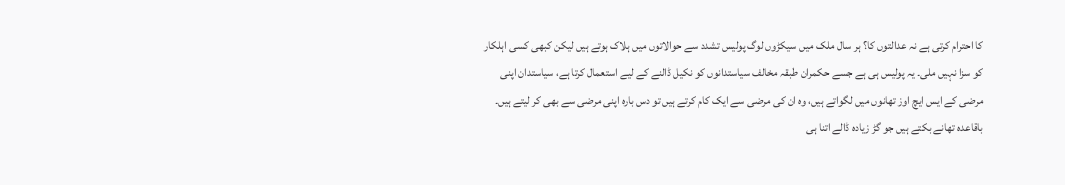کا احترام کرتی ہے نہ عدالتوں کا؟ ہر سال ملک میں سیکڑوں لوگ پولیس تشدد سے حوالاتوں میں ہلاک ہوتے ہیں لیکن کبھی کسی اہلکار کو سزا نہیں ملی۔ یہ پولیس ہی ہے جسے حکمران طبقہ مخالف سیاستدانوں کو نکیل ڈالنے کے لیے استعمال کرتا ہے، سیاستدان اپنی مرضی کے ایس ایچ اوز تھانوں میں لگواتے ہیں، وہ ان کی مرضی سے ایک کام کرتے ہیں تو دس بارہ اپنی مرضی سے بھی کر لیتے ہیں۔ باقاعدہ تھانے بکتے ہیں جو گڑ زیادہ ڈالے اتنا ہی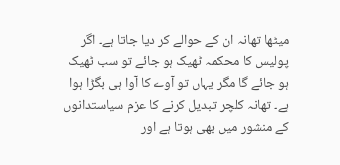میٹھا تھانہ ان کے حوالے کر دیا جاتا ہے۔ اگر پولیس کا محکمہ ٹھیک ہو جائے تو سب ٹھیک ہو جائے گا مگر یہاں تو آوے کا آوا ہی بگڑا ہوا ہے۔ تھانہ کلچر تبدیل کرنے کا عزم سیاستدانوں کے منشور میں بھی ہوتا ہے اور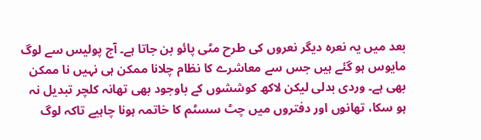بعد میں یہ نعرہ دیگر نعروں کی طرح مٹی پائو بن جاتا ہے۔ آج پولیس سے لوگ مایوس ہو گئے ہیں جس سے معاشرے کا نظام چلانا ممکن ہی نہیں نا ممکن بھی ہے۔ وردی بدلی لیکن لاکھ کوششوں کے باوجود بھی تھانہ کلچر تبدیل نہ ہو سکا، تھانوں اور دفتروں میں چٹ سسٹم کا خاتمہ ہونا چاہیے تاکہ لوگ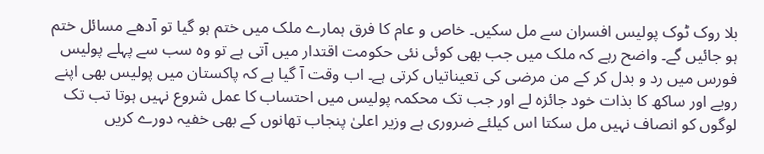بلا روک ٹوک پولیس افسران سے مل سکیں۔ خاص و عام کا فرق ہمارے ملک میں ختم ہو گیا تو آدھے مسائل ختم ہو جائیں گے۔ واضح رہے کہ ملک میں جب بھی کوئی نئی حکومت اقتدار میں آتی ہے تو وہ سب سے پہلے پولیس فورس میں رد و بدل کر کے من مرضی کی تعیناتیاں کرتی ہے۔ اب وقت آ گیا ہے کہ پاکستان میں پولیس بھی اپنے رویے اور ساکھ کا بذات خود جائزہ لے اور جب تک محکمہ پولیس میں احتساب کا عمل شروع نہیں ہوتا تب تک لوگوں کو انصاف نہیں مل سکتا اس کیلئے ضروری ہے وزیر اعلیٰ پنجاب تھانوں کے بھی خفیہ دورے کریں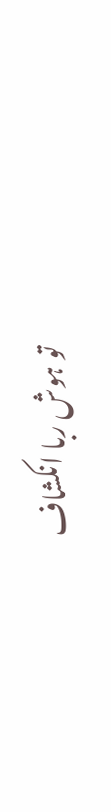تو ہوش ربا انکشاف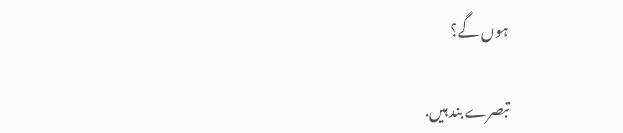ہوں گے؟

تبصرے بند ہیں.